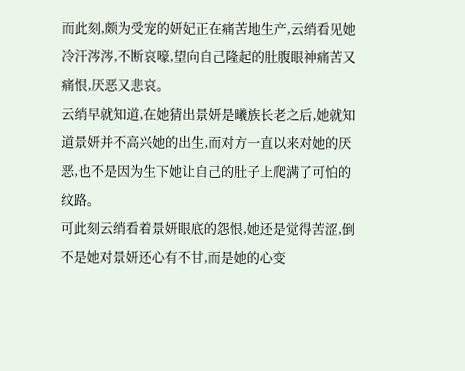而此刻,颇为受宠的妍妃正在痛苦地生产,云绡看见她冷汗涔涔,不断哀嚎,望向自己隆起的肚腹眼神痛苦又痛恨,厌恶又悲哀。
云绡早就知道,在她猜出景妍是曦族长老之后,她就知道景妍并不高兴她的出生,而对方一直以来对她的厌恶,也不是因为生下她让自己的肚子上爬满了可怕的纹路。
可此刻云绡看着景妍眼底的怨恨,她还是觉得苦涩,倒不是她对景妍还心有不甘,而是她的心变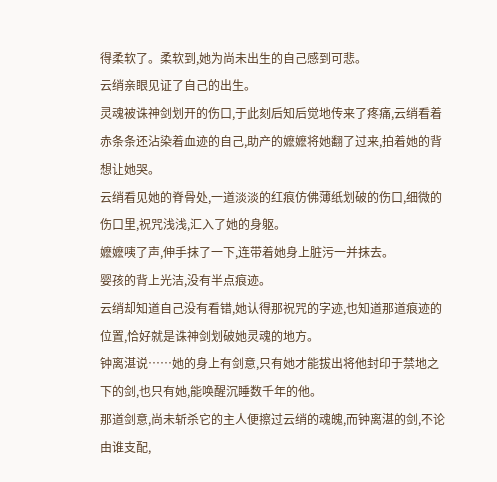得柔软了。柔软到,她为尚未出生的自己感到可悲。
云绡亲眼见证了自己的出生。
灵魂被诛神剑划开的伤口,于此刻后知后觉地传来了疼痛,云绡看着赤条条还沾染着血迹的自己,助产的嬷嬷将她翻了过来,拍着她的背想让她哭。
云绡看见她的脊骨处,一道淡淡的红痕仿佛薄纸划破的伤口,细微的伤口里,祝咒浅浅,汇入了她的身躯。
嬷嬷咦了声,伸手抹了一下,连带着她身上脏污一并抹去。
婴孩的背上光洁,没有半点痕迹。
云绡却知道自己没有看错,她认得那祝咒的字迹,也知道那道痕迹的位置,恰好就是诛神剑划破她灵魂的地方。
钟离湛说……她的身上有剑意,只有她才能拔出将他封印于禁地之下的剑,也只有她,能唤醒沉睡数千年的他。
那道剑意,尚未斩杀它的主人便擦过云绡的魂魄,而钟离湛的剑,不论由谁支配,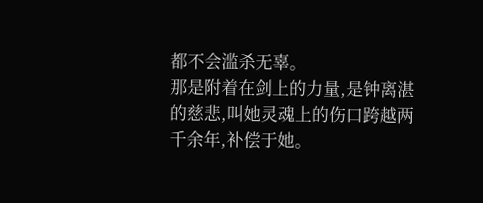都不会滥杀无辜。
那是附着在剑上的力量,是钟离湛的慈悲,叫她灵魂上的伤口跨越两千余年,补偿于她。